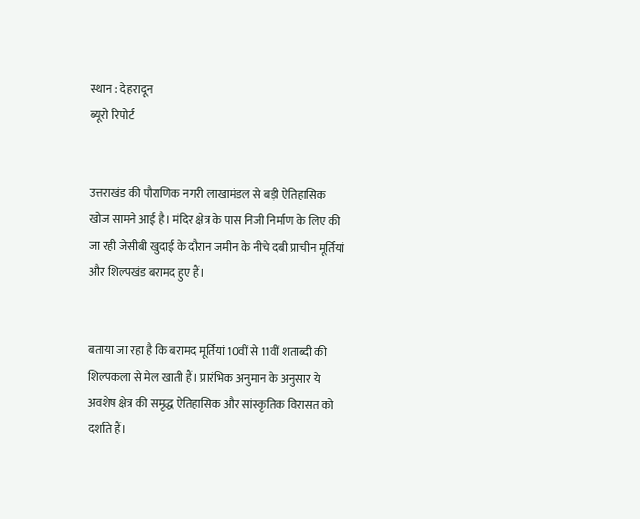स्थान : देहरादून
ब्यूरो रिपोर्ट


उत्तराखंड की पौराणिक नगरी लाखामंडल से बड़ी ऐतिहासिक खोज सामने आई है। मंदिर क्षेत्र के पास निजी निर्माण के लिए की जा रही जेसीबी खुदाई के दौरान जमीन के नीचे दबी प्राचीन मूर्तियां और शिल्पखंड बरामद हुए हैं।


बताया जा रहा है कि बरामद मूर्तियां 10वीं से 11वीं शताब्दी की शिल्पकला से मेल खाती हैं। प्रारंभिक अनुमान के अनुसार ये अवशेष क्षेत्र की समृद्ध ऐतिहासिक और सांस्कृतिक विरासत को दर्शाते हैं।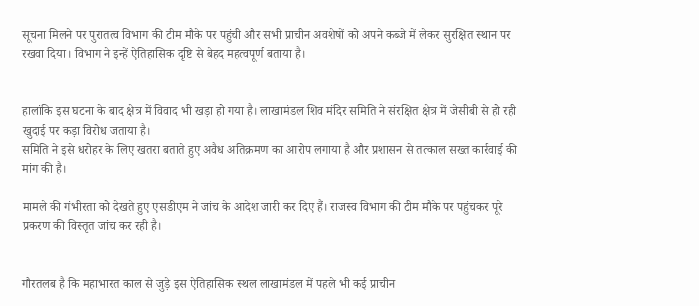सूचना मिलने पर पुरातत्व विभाग की टीम मौके पर पहुंची और सभी प्राचीन अवशेषों को अपने कब्जे में लेकर सुरक्षित स्थान पर रखवा दिया। विभाग ने इन्हें ऐतिहासिक दृष्टि से बेहद महत्वपूर्ण बताया है।


हालांकि इस घटना के बाद क्षेत्र में विवाद भी खड़ा हो गया है। लाखामंडल शिव मंदिर समिति ने संरक्षित क्षेत्र में जेसीबी से हो रही खुदाई पर कड़ा विरोध जताया है।
समिति ने इसे धरोहर के लिए खतरा बताते हुए अवैध अतिक्रमण का आरोप लगाया है और प्रशासन से तत्काल सख्त कार्रवाई की मांग की है।

मामले की गंभीरता को देखते हुए एसडीएम ने जांच के आदेश जारी कर दिए हैं। राजस्व विभाग की टीम मौके पर पहुंचकर पूरे प्रकरण की विस्तृत जांच कर रही है।


गौरतलब है कि महाभारत काल से जुड़े इस ऐतिहासिक स्थल लाखामंडल में पहले भी कई प्राचीन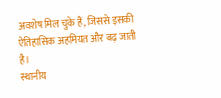अवशेष मिल चुके हैं, जिससे इसकी ऐतिहासिक अहमियत और बढ़ जाती है।
स्थानीय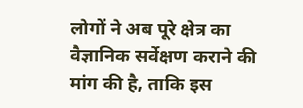लोगों ने अब पूरे क्षेत्र का वैज्ञानिक सर्वेक्षण कराने की मांग की है, ताकि इस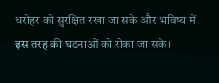धरोहर को सुरक्षित रखा जा सके और भविष्य में इस तरह की घटनाओं को रोका जा सके।